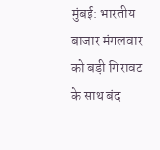मुंबई: भारतीय बाजार मंगलवार को बड़ी गिरावट के साथ बंद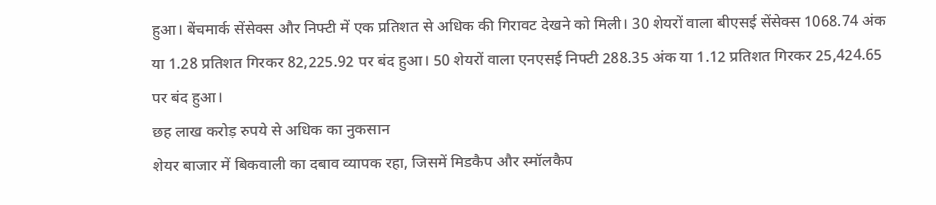हुआ। बेंचमार्क सेंसेक्स और निफ्टी में एक प्रतिशत से अधिक की गिरावट देखने को मिली। 30 शेयरों वाला बीएसई सेंसेक्स 1068.74 अंक या 1.28 प्रतिशत गिरकर 82,225.92 पर बंद हुआ। 50 शेयरों वाला एनएसई निफ्टी 288.35 अंक या 1.12 प्रतिशत गिरकर 25,424.65 पर बंद हुआ।
छह लाख करोड़ रुपये से अधिक का नुकसान
शेयर बाजार में बिकवाली का दबाव व्यापक रहा, जिसमें मिडकैप और स्मॉलकैप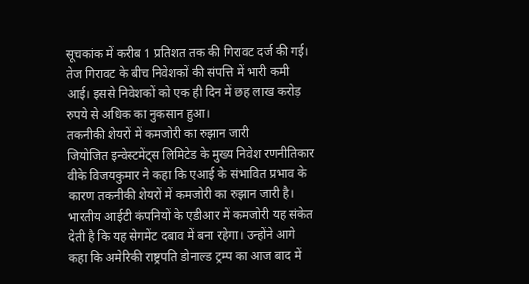सूचकांक में करीब 1 प्रतिशत तक की गिरावट दर्ज की गई। तेज गिरावट के बीच निवेशकों की संपत्ति में भारी कमी आई। इससे निवेशकों को एक ही दिन में छह लाख करोड़ रुपये से अधिक का नुकसान हुआ।
तकनीकी शेयरों में कमजोरी का रुझान जारी
जियोजित इन्वेस्टमेंट्स लिमिटेड के मुख्य निवेश रणनीतिकार वीके विजयकुमार ने कहा कि एआई के संभावित प्रभाव के कारण तकनीकी शेयरों में कमजोरी का रुझान जारी है। भारतीय आईटी कंपनियों के एडीआर में कमजोरी यह संकेत देती है कि यह सेगमेंट दबाव में बना रहेगा। उन्होंने आगे कहा कि अमेरिकी राष्ट्रपति डोनाल्ड ट्रम्प का आज बाद में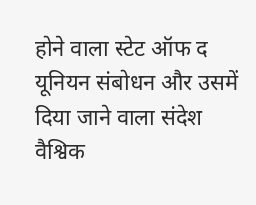होने वाला स्टेट ऑफ द यूनियन संबोधन और उसमें दिया जाने वाला संदेश वैश्विक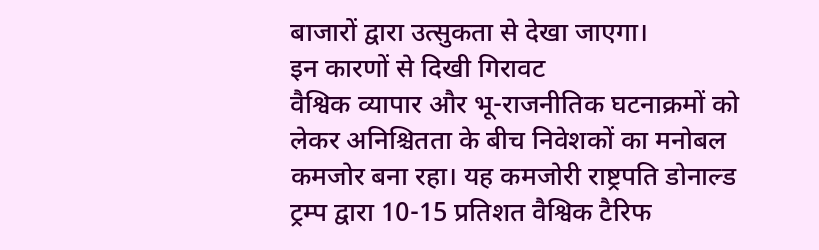बाजारों द्वारा उत्सुकता से देखा जाएगा।
इन कारणों से दिखी गिरावट
वैश्विक व्यापार और भू-राजनीतिक घटनाक्रमों को लेकर अनिश्चितता के बीच निवेशकों का मनोबल कमजोर बना रहा। यह कमजोरी राष्ट्रपति डोनाल्ड ट्रम्प द्वारा 10-15 प्रतिशत वैश्विक टैरिफ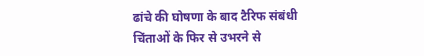ढांचे की घोषणा के बाद टैरिफ संबंधी चिंताओं के फिर से उभरने से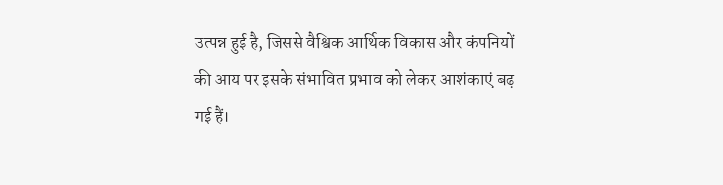उत्पन्न हुई है, जिससे वैश्विक आर्थिक विकास और कंपनियों की आय पर इसके संभावित प्रभाव को लेकर आशंकाएं बढ़ गई हैं।